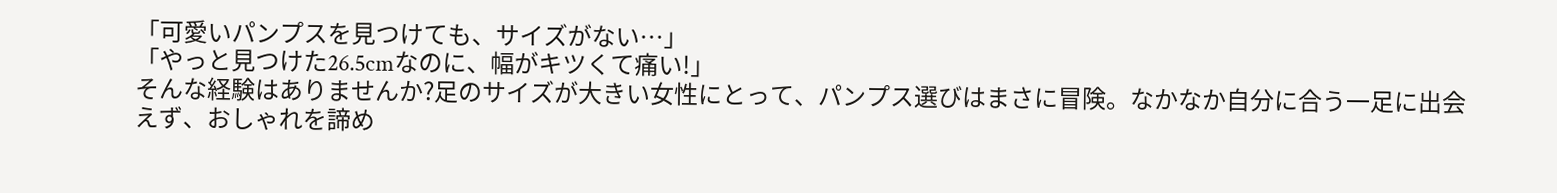「可愛いパンプスを見つけても、サイズがない…」
「やっと見つけた26.5cmなのに、幅がキツくて痛い!」
そんな経験はありませんか?足のサイズが大きい女性にとって、パンプス選びはまさに冒険。なかなか自分に合う一足に出会えず、おしゃれを諦め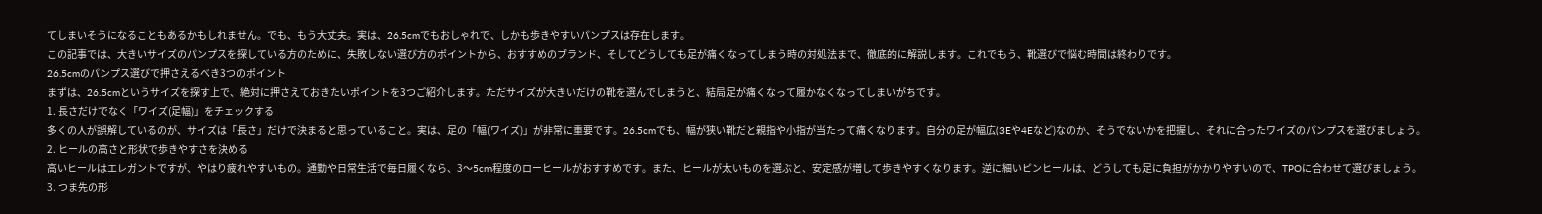てしまいそうになることもあるかもしれません。でも、もう大丈夫。実は、26.5cmでもおしゃれで、しかも歩きやすいパンプスは存在します。
この記事では、大きいサイズのパンプスを探している方のために、失敗しない選び方のポイントから、おすすめのブランド、そしてどうしても足が痛くなってしまう時の対処法まで、徹底的に解説します。これでもう、靴選びで悩む時間は終わりです。
26.5cmのパンプス選びで押さえるべき3つのポイント
まずは、26.5cmというサイズを探す上で、絶対に押さえておきたいポイントを3つご紹介します。ただサイズが大きいだけの靴を選んでしまうと、結局足が痛くなって履かなくなってしまいがちです。
1. 長さだけでなく「ワイズ(足幅)」をチェックする
多くの人が誤解しているのが、サイズは「長さ」だけで決まると思っていること。実は、足の「幅(ワイズ)」が非常に重要です。26.5cmでも、幅が狭い靴だと親指や小指が当たって痛くなります。自分の足が幅広(3Eや4Eなど)なのか、そうでないかを把握し、それに合ったワイズのパンプスを選びましょう。
2. ヒールの高さと形状で歩きやすさを決める
高いヒールはエレガントですが、やはり疲れやすいもの。通勤や日常生活で毎日履くなら、3〜5cm程度のローヒールがおすすめです。また、ヒールが太いものを選ぶと、安定感が増して歩きやすくなります。逆に細いピンヒールは、どうしても足に負担がかかりやすいので、TPOに合わせて選びましょう。
3. つま先の形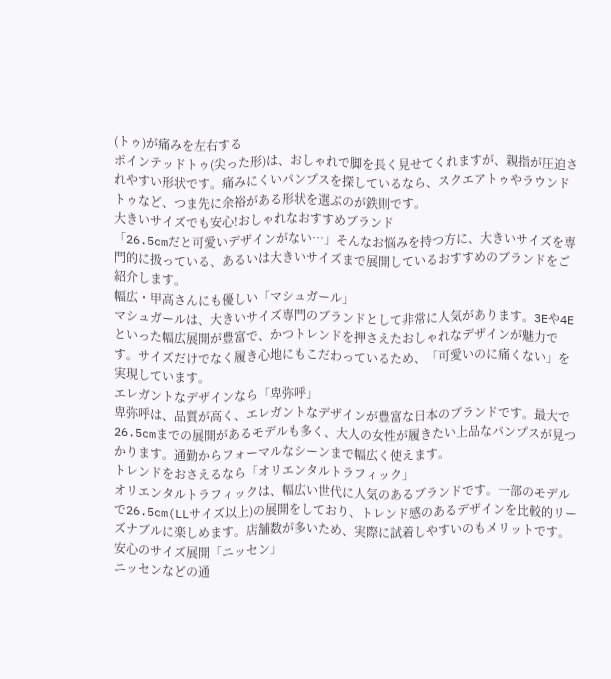(トゥ)が痛みを左右する
ポインテッドトゥ(尖った形)は、おしゃれで脚を長く見せてくれますが、親指が圧迫されやすい形状です。痛みにくいパンプスを探しているなら、スクエアトゥやラウンドトゥなど、つま先に余裕がある形状を選ぶのが鉄則です。
大きいサイズでも安心!おしゃれなおすすめブランド
「26.5cmだと可愛いデザインがない…」そんなお悩みを持つ方に、大きいサイズを専門的に扱っている、あるいは大きいサイズまで展開しているおすすめのブランドをご紹介します。
幅広・甲高さんにも優しい「マシュガール」
マシュガールは、大きいサイズ専門のブランドとして非常に人気があります。3Eや4Eといった幅広展開が豊富で、かつトレンドを押さえたおしゃれなデザインが魅力です。サイズだけでなく履き心地にもこだわっているため、「可愛いのに痛くない」を実現しています。
エレガントなデザインなら「卑弥呼」
卑弥呼は、品質が高く、エレガントなデザインが豊富な日本のブランドです。最大で26.5cmまでの展開があるモデルも多く、大人の女性が履きたい上品なパンプスが見つかります。通勤からフォーマルなシーンまで幅広く使えます。
トレンドをおさえるなら「オリエンタルトラフィック」
オリエンタルトラフィックは、幅広い世代に人気のあるブランドです。一部のモデルで26.5cm(LLサイズ以上)の展開をしており、トレンド感のあるデザインを比較的リーズナブルに楽しめます。店舗数が多いため、実際に試着しやすいのもメリットです。
安心のサイズ展開「ニッセン」
ニッセンなどの通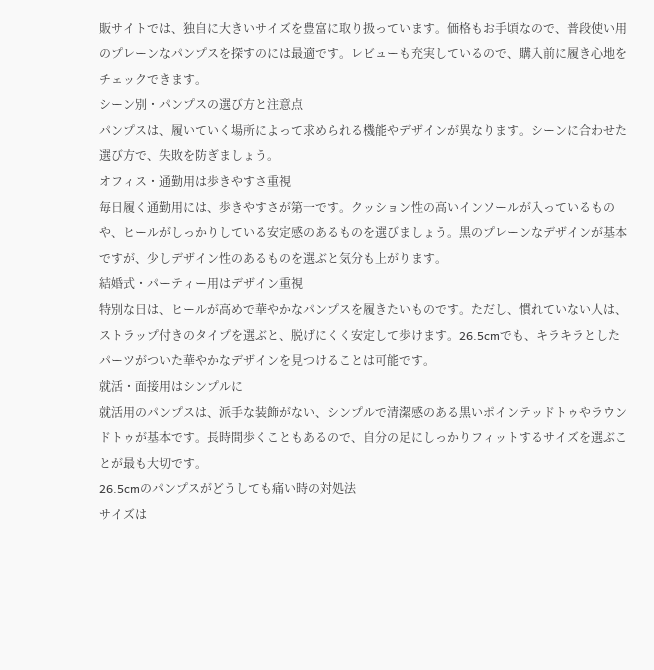販サイトでは、独自に大きいサイズを豊富に取り扱っています。価格もお手頃なので、普段使い用のプレーンなパンプスを探すのには最適です。レビューも充実しているので、購入前に履き心地をチェックできます。
シーン別・パンプスの選び方と注意点
パンプスは、履いていく場所によって求められる機能やデザインが異なります。シーンに合わせた選び方で、失敗を防ぎましょう。
オフィス・通勤用は歩きやすさ重視
毎日履く通勤用には、歩きやすさが第一です。クッション性の高いインソールが入っているものや、ヒールがしっかりしている安定感のあるものを選びましょう。黒のプレーンなデザインが基本ですが、少しデザイン性のあるものを選ぶと気分も上がります。
結婚式・パーティー用はデザイン重視
特別な日は、ヒールが高めで華やかなパンプスを履きたいものです。ただし、慣れていない人は、ストラップ付きのタイプを選ぶと、脱げにくく安定して歩けます。26.5cmでも、キラキラとしたパーツがついた華やかなデザインを見つけることは可能です。
就活・面接用はシンプルに
就活用のパンプスは、派手な装飾がない、シンプルで清潔感のある黒いポインテッドトゥやラウンドトゥが基本です。長時間歩くこともあるので、自分の足にしっかりフィットするサイズを選ぶことが最も大切です。
26.5cmのパンプスがどうしても痛い時の対処法
サイズは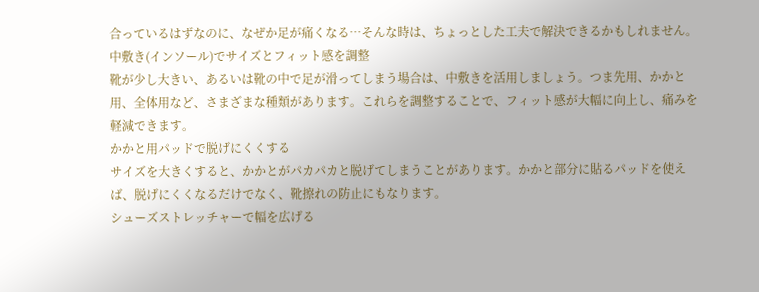合っているはずなのに、なぜか足が痛くなる…そんな時は、ちょっとした工夫で解決できるかもしれません。
中敷き(インソール)でサイズとフィット感を調整
靴が少し大きい、あるいは靴の中で足が滑ってしまう場合は、中敷きを活用しましょう。つま先用、かかと用、全体用など、さまざまな種類があります。これらを調整することで、フィット感が大幅に向上し、痛みを軽減できます。
かかと用パッドで脱げにくくする
サイズを大きくすると、かかとがパカパカと脱げてしまうことがあります。かかと部分に貼るパッドを使えば、脱げにくくなるだけでなく、靴擦れの防止にもなります。
シューズストレッチャーで幅を広げる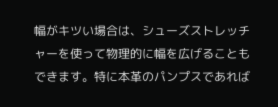幅がキツい場合は、シューズストレッチャーを使って物理的に幅を広げることもできます。特に本革のパンプスであれば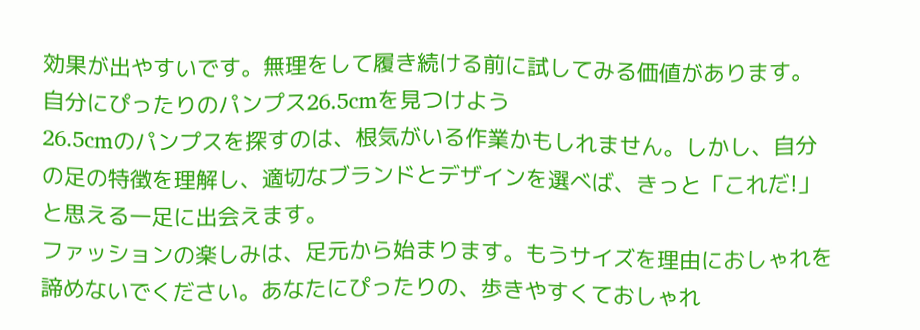効果が出やすいです。無理をして履き続ける前に試してみる価値があります。
自分にぴったりのパンプス26.5cmを見つけよう
26.5cmのパンプスを探すのは、根気がいる作業かもしれません。しかし、自分の足の特徴を理解し、適切なブランドとデザインを選べば、きっと「これだ!」と思える一足に出会えます。
ファッションの楽しみは、足元から始まります。もうサイズを理由におしゃれを諦めないでください。あなたにぴったりの、歩きやすくておしゃれ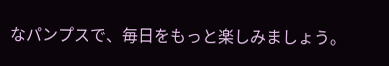なパンプスで、毎日をもっと楽しみましょう。